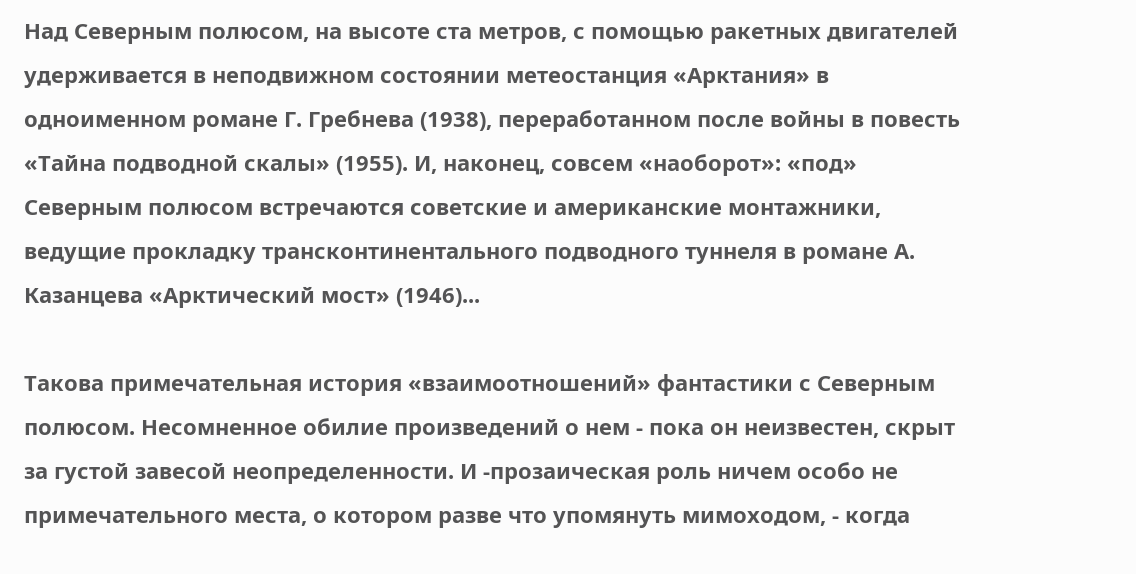Над Северным полюсом, на высоте ста метров, с помощью ракетных двигателей удерживается в неподвижном состоянии метеостанция «Арктания» в одноименном романе Г. Гребнева (1938), переработанном после войны в повесть «Тайна подводной скалы» (1955). И, наконец, совсем «наоборот»: «под» Северным полюсом встречаются советские и американские монтажники, ведущие прокладку трансконтинентального подводного туннеля в романе А. Казанцева «Арктический мост» (1946)...

Такова примечательная история «взаимоотношений» фантастики с Северным полюсом. Несомненное обилие произведений о нем - пока он неизвестен, скрыт за густой завесой неопределенности. И -прозаическая роль ничем особо не примечательного места, о котором разве что упомянуть мимоходом, - когда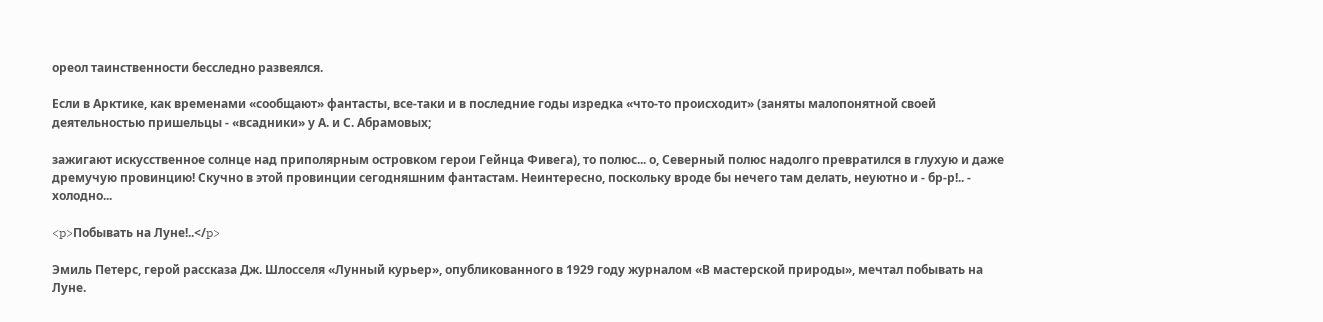ореол таинственности бесследно развеялся.

Если в Арктике, как временами «сообщают» фантасты, все-таки и в последние годы изредка «что-то происходит» (заняты малопонятной своей деятельностью пришельцы - «всадники» у А. и С. Абрамовых;

зажигают искусственное солнце над приполярным островком герои Гейнца Фивега), то полюс... о, Северный полюс надолго превратился в глухую и даже дремучую провинцию! Скучно в этой провинции сегодняшним фантастам. Неинтересно, поскольку вроде бы нечего там делать, неуютно и - бр-р!.. - холодно...

<p>Побывать на Луне!..</p>

Эмиль Петерс, герой рассказа Дж. Шлосселя «Лунный курьер», опубликованного в 1929 году журналом «В мастерской природы», мечтал побывать на Луне.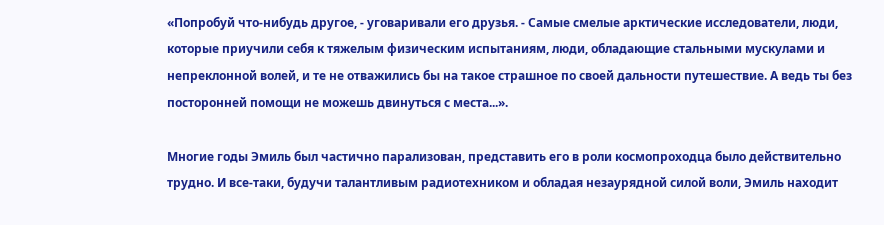«Попробуй что-нибудь другое, - уговаривали его друзья. - Самые смелые арктические исследователи, люди, которые приучили себя к тяжелым физическим испытаниям, люди, обладающие стальными мускулами и непреклонной волей, и те не отважились бы на такое страшное по своей дальности путешествие. А ведь ты без посторонней помощи не можешь двинуться с места...».

Многие годы Эмиль был частично парализован, представить его в роли космопроходца было действительно трудно. И все-таки, будучи талантливым радиотехником и обладая незаурядной силой воли, Эмиль находит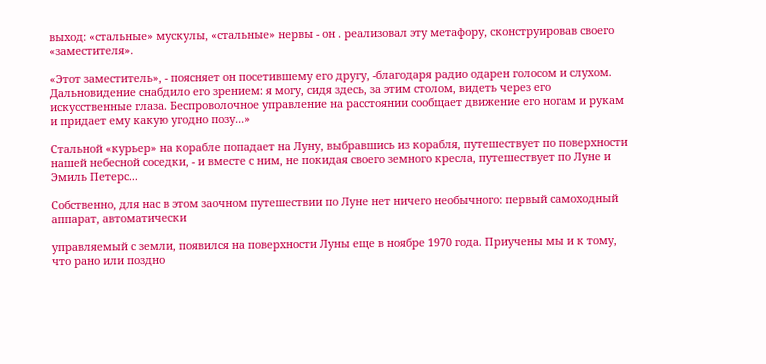выход: «стальные» мускулы, «стальные» нервы - он . реализовал эту метафору, сконструировав своего «заместителя».

«Этот заместитель», - поясняет он посетившему его другу, -благодаря радио одарен голосом и слухом. Дальновидение снабдило его зрением: я могу, сидя здесь, за этим столом, видеть через его искусственные глаза. Беспроволочное управление на расстоянии сообщает движение его ногам и рукам и придает ему какую угодно позу...»

Стальной «курьер» на корабле попадает на Луну, выбравшись из корабля, путешествует по поверхности нашей небесной соседки, - и вместе с ним, не покидая своего земного кресла, путешествует по Луне и Эмиль Петерс...

Собственно, для нас в этом заочном путешествии по Луне нет ничего необычного: первый самоходный аппарат, автоматически

управляемый с земли, появился на поверхности Луны еще в ноябре 1970 года. Приучены мы и к тому, что рано или поздно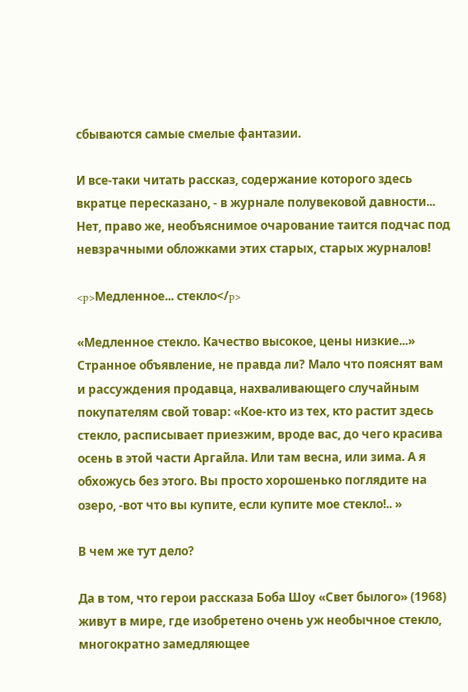сбываются самые смелые фантазии.

И все-таки читать рассказ, содержание которого здесь вкратце пересказано, - в журнале полувековой давности... Нет, право же, необъяснимое очарование таится подчас под невзрачными обложками этих старых, старых журналов!

<p>Медленное... стекло</p>

«Медленное стекло. Качество высокое, цены низкие...» Странное объявление, не правда ли? Мало что пояснят вам и рассуждения продавца, нахваливающего случайным покупателям свой товар: «Кое-кто из тех, кто растит здесь стекло, расписывает приезжим, вроде вас, до чего красива осень в этой части Аргайла. Или там весна, или зима. А я обхожусь без этого. Вы просто хорошенько поглядите на озеро, -вот что вы купите, если купите мое стекло!.. »

В чем же тут дело?

Да в том, что герои рассказа Боба Шоу «Свет былого» (1968) живут в мире, где изобретено очень уж необычное стекло, многократно замедляющее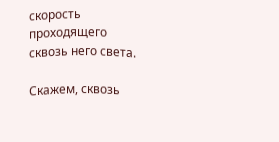скорость проходящего сквозь него света.

Скажем, сквозь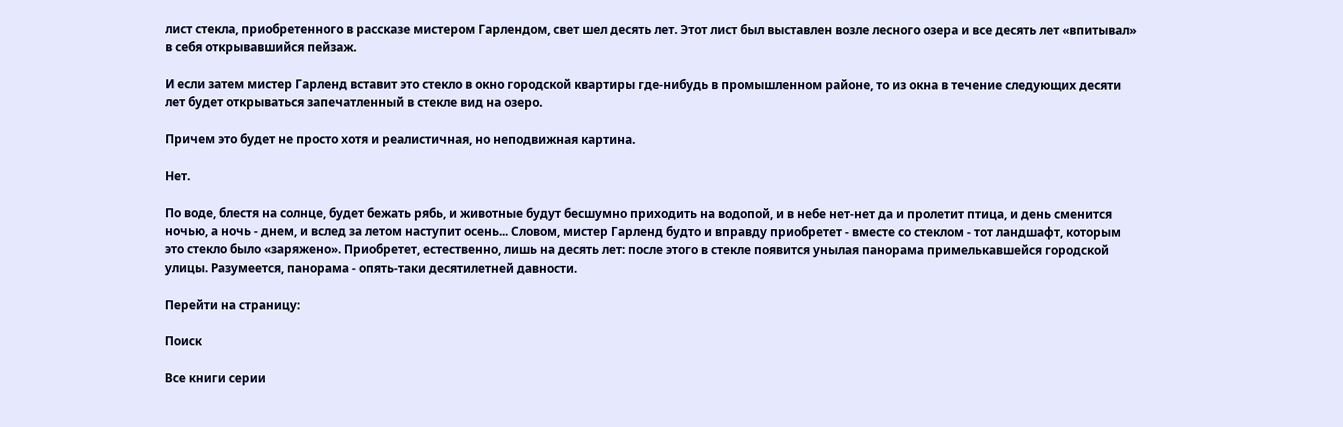лист стекла, приобретенного в рассказе мистером Гарлендом, свет шел десять лет. Этот лист был выставлен возле лесного озера и все десять лет «впитывал» в себя открывавшийся пейзаж.

И если затем мистер Гарленд вставит это стекло в окно городской квартиры где-нибудь в промышленном районе, то из окна в течение следующих десяти лет будет открываться запечатленный в стекле вид на озеро.

Причем это будет не просто хотя и реалистичная, но неподвижная картина.

Нет.

По воде, блестя на солнце, будет бежать рябь, и животные будут бесшумно приходить на водопой, и в небе нет-нет да и пролетит птица, и день сменится ночью, а ночь - днем, и вслед за летом наступит осень... Словом, мистер Гарленд будто и вправду приобретет - вместе со стеклом - тот ландшафт, которым это стекло было «заряжено». Приобретет, естественно, лишь на десять лет: после этого в стекле появится унылая панорама примелькавшейся городской улицы. Разумеется, панорама - опять-таки десятилетней давности.

Перейти на страницу:

Поиск

Все книги серии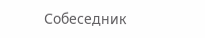Собеседник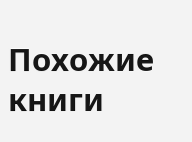Похожие книги